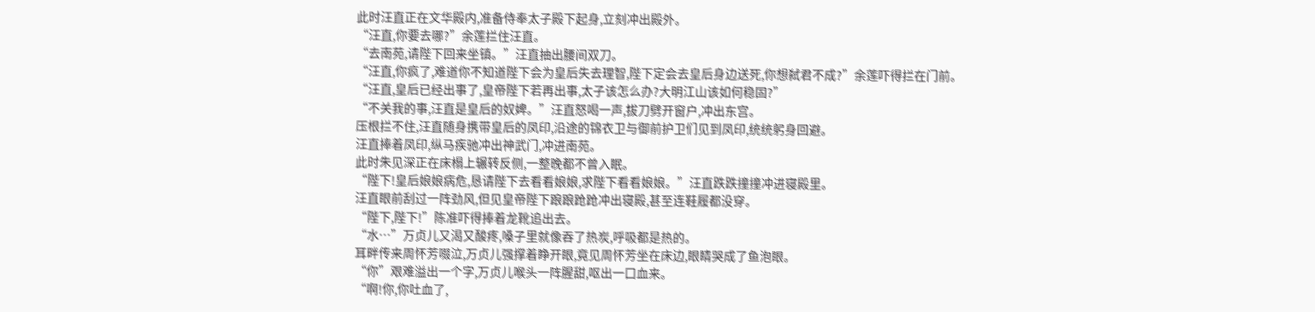此时汪直正在文华殿内,准备侍奉太子殿下起身,立刻冲出殿外。
“汪直,你要去哪?”余莲拦住汪直。
“去南苑,请陛下回来坐镇。”汪直抽出腰间双刀。
“汪直,你疯了,难道你不知道陛下会为皇后失去理智,陛下定会去皇后身边送死,你想弑君不成?”余莲吓得拦在门前。
“汪直,皇后已经出事了,皇帝陛下若再出事,太子该怎么办?大明江山该如何稳固?”
“不关我的事,汪直是皇后的奴婢。”汪直怒喝一声,拔刀劈开窗户,冲出东宫。
压根拦不住,汪直随身携带皇后的凤印,沿途的锦衣卫与御前护卫们见到凤印,统统躬身回避。
汪直捧着凤印,纵马疾驰冲出神武门,冲进南苑。
此时朱见深正在床榻上辗转反侧,一整晚都不曾入眠。
“陛下!皇后娘娘病危,恳请陛下去看看娘娘,求陛下看看娘娘。”汪直跌跌撞撞冲进寝殿里。
汪直眼前刮过一阵劲风,但见皇帝陛下踉踉跄跄冲出寝殿,甚至连鞋履都没穿。
“陛下,陛下!”陈准吓得捧着龙靴追出去。
“水…”万贞儿又渴又酸疼,嗓子里就像吞了热炭,呼吸都是热的。
耳畔传来周怀芳啜泣,万贞儿强撑着睁开眼,竟见周怀芳坐在床边,眼睛哭成了鱼泡眼。
“你”艰难溢出一个字,万贞儿喉头一阵腥甜,呕出一口血来。
“啊!你,你吐血了,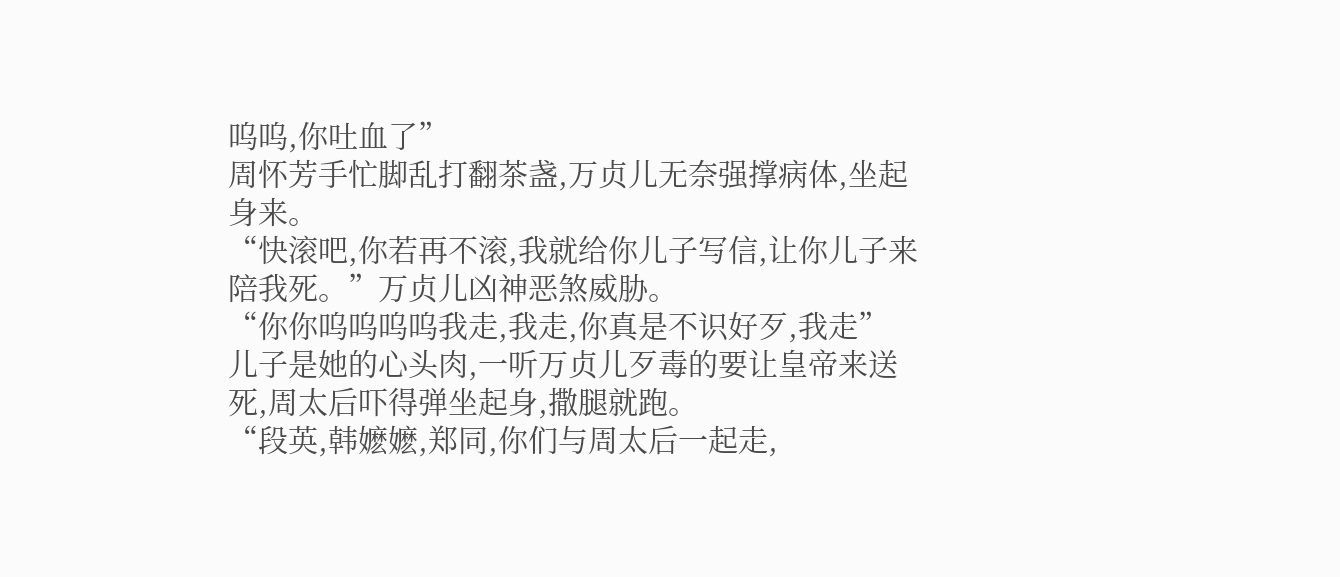呜呜,你吐血了”
周怀芳手忙脚乱打翻茶盏,万贞儿无奈强撑病体,坐起身来。
“快滚吧,你若再不滚,我就给你儿子写信,让你儿子来陪我死。”万贞儿凶神恶煞威胁。
“你你呜呜呜呜我走,我走,你真是不识好歹,我走”
儿子是她的心头肉,一听万贞儿歹毒的要让皇帝来送死,周太后吓得弹坐起身,撒腿就跑。
“段英,韩嬷嬷,郑同,你们与周太后一起走,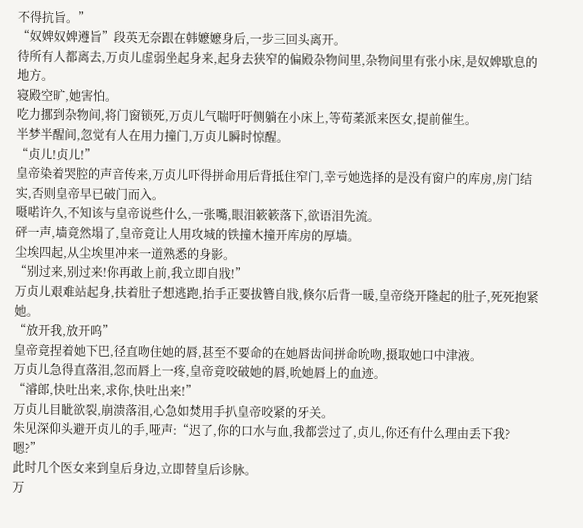不得抗旨。”
“奴婢奴婢遵旨”段英无奈跟在韩嬷嬷身后,一步三回头离开。
待所有人都离去,万贞儿虚弱坐起身来,起身去狭窄的偏殿杂物间里,杂物间里有张小床,是奴婢歇息的地方。
寝殿空旷,她害怕。
吃力挪到杂物间,将门窗锁死,万贞儿气喘吁吁侧躺在小床上,等荀葇派来医女,提前催生。
半梦半醒间,忽觉有人在用力撞门,万贞儿瞬时惊醒。
“贞儿!贞儿!”
皇帝染着哭腔的声音传来,万贞儿吓得拼命用后背抵住窄门,幸亏她选择的是没有窗户的库房,房门结实,否则皇帝早已破门而入。
嗫喏许久,不知该与皇帝说些什么,一张嘴,眼泪簌簌落下,欲语泪先流。
砰一声,墙竟然塌了,皇帝竟让人用攻城的铁撞木撞开库房的厚墙。
尘埃四起,从尘埃里冲来一道熟悉的身影。
“别过来,别过来!你再敢上前,我立即自戕!”
万贞儿艰难站起身,扶着肚子想逃跑,抬手正要拔簪自戕,倏尔后背一暖,皇帝绕开隆起的肚子,死死抱紧她。
“放开我,放开呜”
皇帝竟捏着她下巴,径直吻住她的唇,甚至不要命的在她唇齿间拼命吮吻,摄取她口中津液。
万贞儿急得直落泪,忽而唇上一疼,皇帝竟咬破她的唇,吮她唇上的血迹。
“濬郎,快吐出来,求你,快吐出来!”
万贞儿目眦欲裂,崩溃落泪,心急如焚用手扒皇帝咬紧的牙关。
朱见深仰头避开贞儿的手,哑声:“迟了,你的口水与血,我都尝过了,贞儿,你还有什么理由丢下我?嗯?”
此时几个医女来到皇后身边,立即替皇后诊脉。
万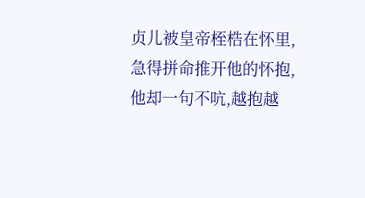贞儿被皇帝桎梏在怀里,急得拼命推开他的怀抱,他却一句不吭,越抱越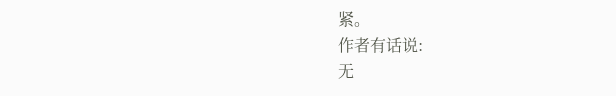紧。
作者有话说:
无